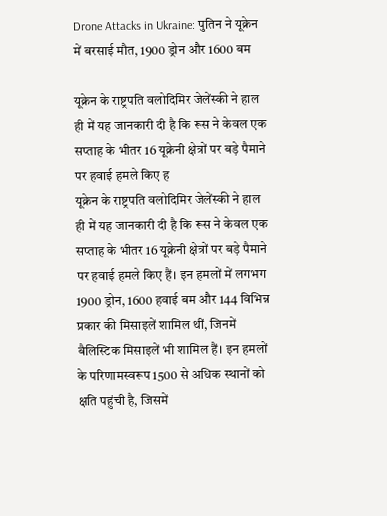Drone Attacks in Ukraine: पुतिन ने यूक्रेन में बरसाई मौत, 1900 ड्रोन और 1600 बम

यूक्रेन के राष्ट्रपति वलोदिमिर जेलेंस्की ने हाल ही में यह जानकारी दी है कि रूस ने केवल एक सप्ताह के भीतर 16 यूक्रेनी क्षेत्रों पर बड़े पैमाने पर हवाई हमले किए ह
यूक्रेन के राष्ट्रपति वलोदिमिर जेलेंस्की ने हाल ही में यह जानकारी दी है कि रूस ने केवल एक सप्ताह के भीतर 16 यूक्रेनी क्षेत्रों पर बड़े पैमाने पर हवाई हमले किए हैं। इन हमलों में लगभग 1900 ड्रोन, 1600 हवाई बम और 144 विभिन्न प्रकार की मिसाइलें शामिल थीं, जिनमें बैलिस्टिक मिसाइलें भी शामिल हैं। इन हमलों के परिणामस्वरूप 1500 से अधिक स्थानों को क्षति पहुंची है, जिसमें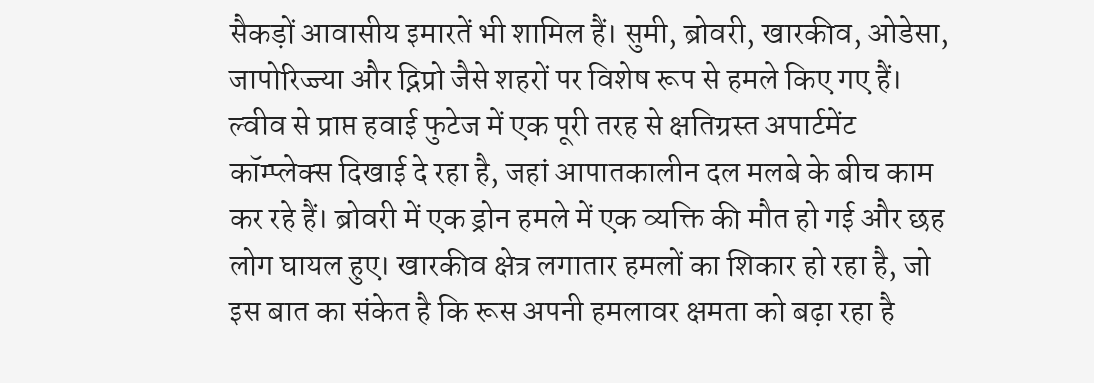सैकड़ों आवासीय इमारतें भी शामिल हैं। सुमी, ब्रोवरी, खारकीव, ओडेसा, जापोरिज्ज्या और द्निप्रो जैसे शहरों पर विशेष रूप से हमले किए गए हैं। ल्वीव से प्राप्त हवाई फुटेज में एक पूरी तरह से क्षतिग्रस्त अपार्टमेंट कॉम्प्लेक्स दिखाई दे रहा है, जहां आपातकालीन दल मलबे के बीच काम कर रहे हैं। ब्रोवरी में एक ड्रोन हमले में एक व्यक्ति की मौत हो गई और छह लोग घायल हुए। खारकीव क्षेत्र लगातार हमलों का शिकार हो रहा है, जो इस बात का संकेत है कि रूस अपनी हमलावर क्षमता को बढ़ा रहा है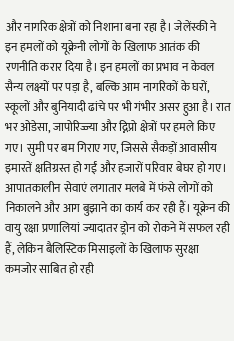और नागरिक क्षेत्रों को निशाना बना रहा है। जेलेंस्की ने इन हमलों को यूक्रेनी लोगों के खिलाफ आतंक की रणनीति करार दिया है। इन हमलों का प्रभाव न केवल सैन्य लक्ष्यों पर पड़ा है, बल्कि आम नागरिकों के घरों, स्कूलों और बुनियादी ढांचे पर भी गंभीर असर हुआ है। रात भर ओडेसा, जापोरिज्ज्या और द्निप्रो क्षेत्रों पर हमले किए गए। सुमी पर बम गिराए गए, जिससे सैकड़ों आवासीय इमारतें क्षतिग्रस्त हो गईं और हजारों परिवार बेघर हो गए। आपातकालीन सेवाएं लगातार मलबे में फंसे लोगों को निकालने और आग बुझाने का कार्य कर रही हैं। यूक्रेन की वायु रक्षा प्रणालियां ज्यादातर ड्रोन को रोकने में सफल रही हैं, लेकिन बैलिस्टिक मिसाइलों के खिलाफ सुरक्षा कमजोर साबित हो रही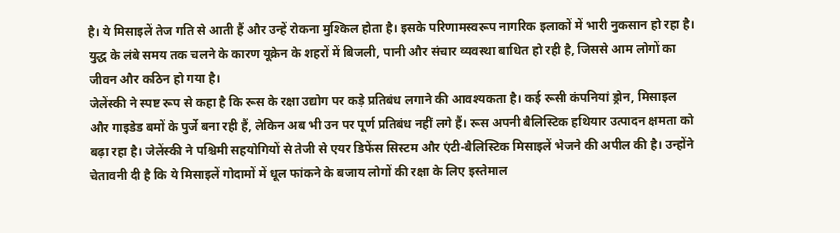है। ये मिसाइलें तेज गति से आती हैं और उन्हें रोकना मुश्किल होता है। इसके परिणामस्वरूप नागरिक इलाकों में भारी नुकसान हो रहा है। युद्ध के लंबे समय तक चलने के कारण यूक्रेन के शहरों में बिजली, पानी और संचार व्यवस्था बाधित हो रही है, जिससे आम लोगों का जीवन और कठिन हो गया है।
जेलेंस्की ने स्पष्ट रूप से कहा है कि रूस के रक्षा उद्योग पर कड़े प्रतिबंध लगाने की आवश्यकता है। कई रूसी कंपनियां ड्रोन, मिसाइल और गाइडेड बमों के पुर्जे बना रही हैं, लेकिन अब भी उन पर पूर्ण प्रतिबंध नहीं लगे हैं। रूस अपनी बैलिस्टिक हथियार उत्पादन क्षमता को बढ़ा रहा है। जेलेंस्की ने पश्चिमी सहयोगियों से तेजी से एयर डिफेंस सिस्टम और एंटी-बैलिस्टिक मिसाइलें भेजने की अपील की है। उन्होंने चेतावनी दी है कि ये मिसाइलें गोदामों में धूल फांकने के बजाय लोगों की रक्षा के लिए इस्तेमाल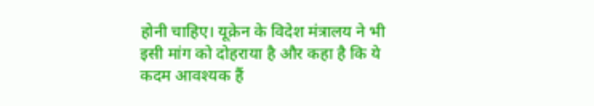होनी चाहिए। यूक्रेन के विदेश मंत्रालय ने भी इसी मांग को दोहराया है और कहा है कि ये कदम आवश्यक हैं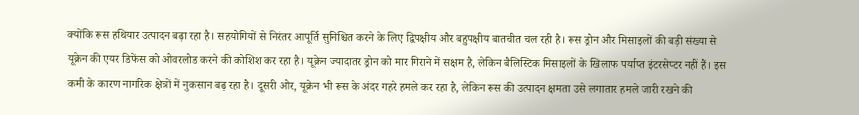क्योंकि रूस हथियार उत्पादन बढ़ा रहा है। सहयोगियों से निरंतर आपूर्ति सुनिश्चित करने के लिए द्विपक्षीय और बहुपक्षीय बातचीत चल रही है। रूस ड्रोन और मिसाइलों की बड़ी संख्या से यूक्रेन की एयर डिफेंस को ओवरलोड करने की कोशिश कर रहा है। यूक्रेन ज्यादातर ड्रोन को मार गिराने में सक्षम है, लेकिन बैलिस्टिक मिसाइलों के खिलाफ पर्याप्त इंटरसेप्टर नहीं हैं। इस कमी के कारण नागरिक क्षेत्रों में नुकसान बढ़ रहा है। दूसरी ओर, यूक्रेन भी रूस के अंदर गहरे हमले कर रहा है, लेकिन रूस की उत्पादन क्षमता उसे लगातार हमले जारी रखने की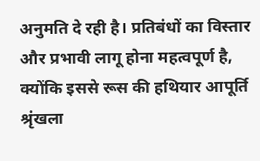अनुमति दे रही है। प्रतिबंधों का विस्तार और प्रभावी लागू होना महत्वपूर्ण है, क्योंकि इससे रूस की हथियार आपूर्ति श्रृंखला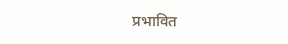प्रभावित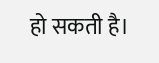हो सकती है।